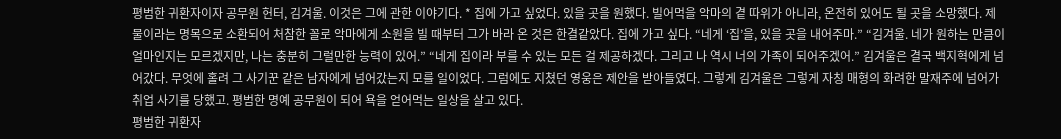평범한 귀환자이자 공무원 헌터, 김겨울. 이것은 그에 관한 이야기다. * 집에 가고 싶었다. 있을 곳을 원했다. 빌어먹을 악마의 곁 따위가 아니라, 온전히 있어도 될 곳을 소망했다. 제물이라는 명목으로 소환되어 처참한 꼴로 악마에게 소원을 빌 때부터 그가 바라 온 것은 한결같았다. 집에 가고 싶다. “네게 ‘집’을, 있을 곳을 내어주마.” “김겨울. 네가 원하는 만큼이 얼마인지는 모르겠지만, 나는 충분히 그럴만한 능력이 있어.” “네게 집이라 부를 수 있는 모든 걸 제공하겠다. 그리고 나 역시 너의 가족이 되어주겠어.” 김겨울은 결국 백지혁에게 넘어갔다. 무엇에 홀려 그 사기꾼 같은 남자에게 넘어갔는지 모를 일이었다. 그럼에도 지쳤던 영웅은 제안을 받아들였다. 그렇게 김겨울은 그렇게 자칭 매형의 화려한 말재주에 넘어가 취업 사기를 당했고. 평범한 명예 공무원이 되어 욕을 얻어먹는 일상을 살고 있다.
평범한 귀환자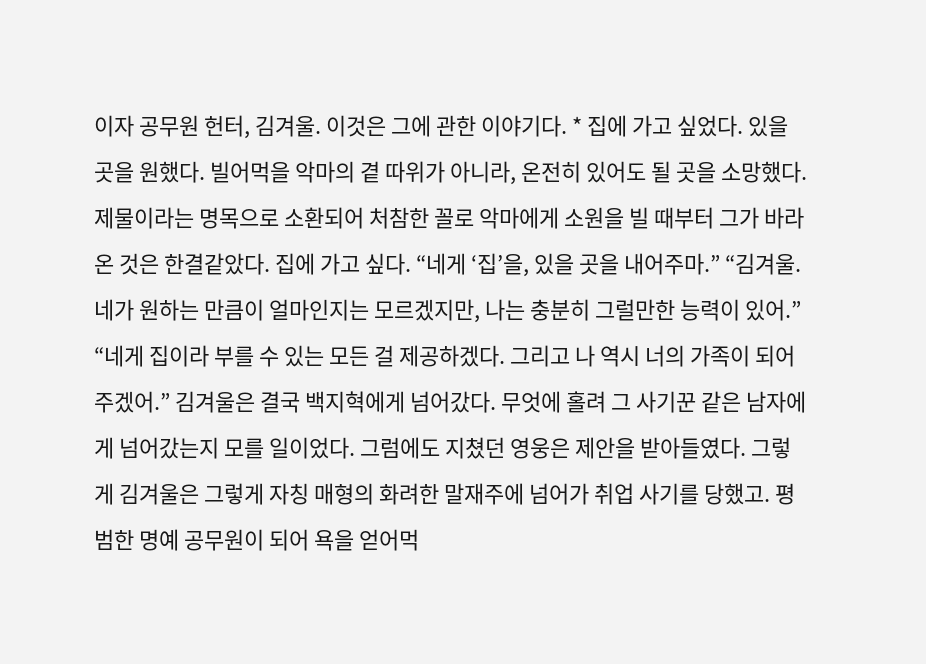이자 공무원 헌터, 김겨울. 이것은 그에 관한 이야기다. * 집에 가고 싶었다. 있을 곳을 원했다. 빌어먹을 악마의 곁 따위가 아니라, 온전히 있어도 될 곳을 소망했다. 제물이라는 명목으로 소환되어 처참한 꼴로 악마에게 소원을 빌 때부터 그가 바라 온 것은 한결같았다. 집에 가고 싶다. “네게 ‘집’을, 있을 곳을 내어주마.” “김겨울. 네가 원하는 만큼이 얼마인지는 모르겠지만, 나는 충분히 그럴만한 능력이 있어.” “네게 집이라 부를 수 있는 모든 걸 제공하겠다. 그리고 나 역시 너의 가족이 되어주겠어.” 김겨울은 결국 백지혁에게 넘어갔다. 무엇에 홀려 그 사기꾼 같은 남자에게 넘어갔는지 모를 일이었다. 그럼에도 지쳤던 영웅은 제안을 받아들였다. 그렇게 김겨울은 그렇게 자칭 매형의 화려한 말재주에 넘어가 취업 사기를 당했고. 평범한 명예 공무원이 되어 욕을 얻어먹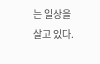는 일상을 살고 있다.